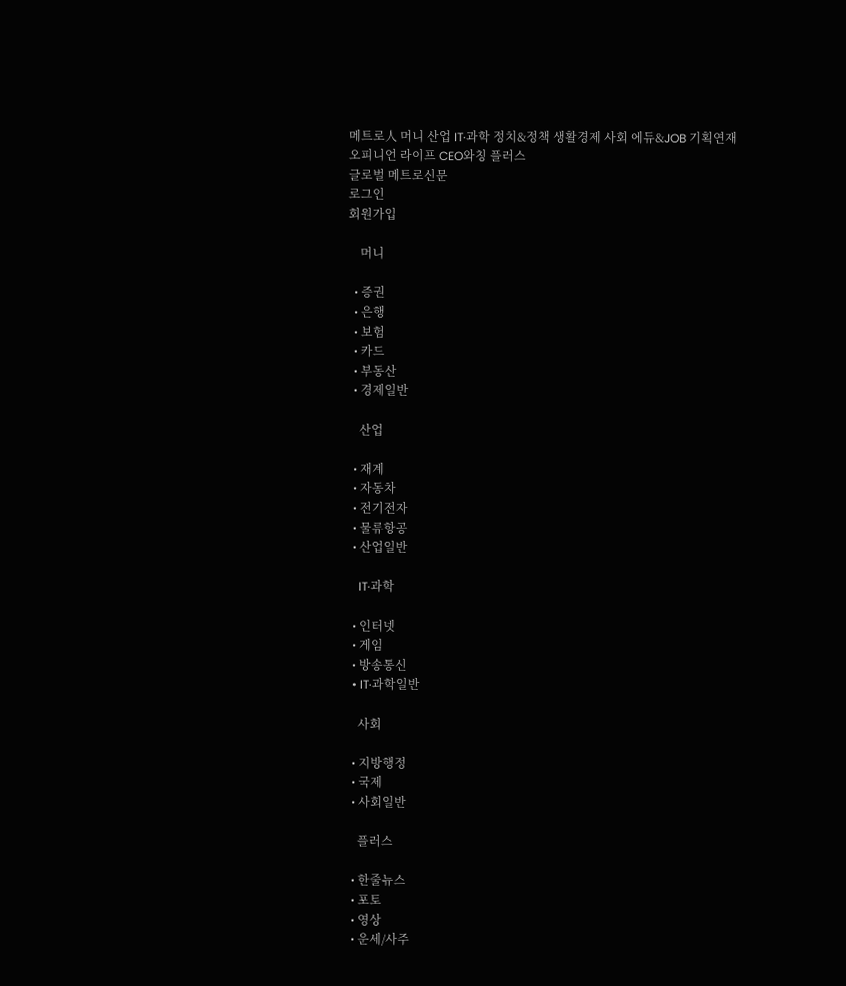메트로人 머니 산업 IT·과학 정치&정책 생활경제 사회 에듀&JOB 기획연재 오피니언 라이프 CEO와칭 플러스
글로벌 메트로신문
로그인
회원가입

    머니

  • 증권
  • 은행
  • 보험
  • 카드
  • 부동산
  • 경제일반

    산업

  • 재계
  • 자동차
  • 전기전자
  • 물류항공
  • 산업일반

    IT·과학

  • 인터넷
  • 게임
  • 방송통신
  • IT·과학일반

    사회

  • 지방행정
  • 국제
  • 사회일반

    플러스

  • 한줄뉴스
  • 포토
  • 영상
  • 운세/사주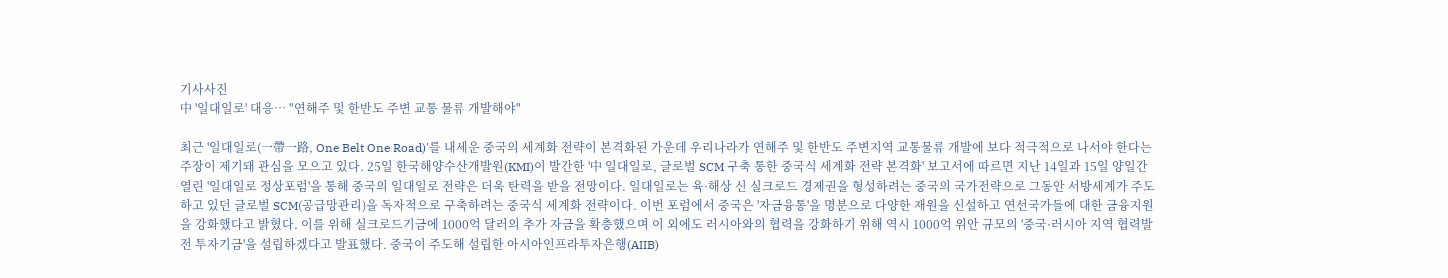기사사진
中 '일대일로' 대응… "연해주 및 한반도 주변 교통 물류 개발해야"

최근 '일대일로(一帶一路, One Belt One Road)'를 내세운 중국의 세계화 전략이 본격화된 가운데 우리나라가 연해주 및 한반도 주변지역 교통물류 개발에 보다 적극적으로 나서야 한다는 주장이 제기돼 관심을 모으고 있다. 25일 한국해양수산개발원(KMI)이 발간한 '中 일대일로, 글로벌 SCM 구축 통한 중국식 세계화 전략 본격화' 보고서에 따르면 지난 14일과 15일 양일간 열린 '일대일로 정상포럼'을 통해 중국의 일대일로 전략은 더욱 탄력을 받을 전망이다. 일대일로는 육·해상 신 실크로드 경제권을 형성하려는 중국의 국가전략으로 그동안 서방세계가 주도하고 있던 글로벌 SCM(공급망관리)을 독자적으로 구축하려는 중국식 세계화 전략이다. 이번 포럼에서 중국은 '자금융통'을 명분으로 다양한 재원을 신설하고 연선국가들에 대한 금융지원을 강화했다고 밝혔다. 이를 위해 실크로드기금에 1000억 달러의 추가 자금을 확충했으며 이 외에도 러시아와의 협력을 강화하기 위해 역시 1000억 위안 규모의 '중국·러시아 지역 협력발전 투자기금'을 설립하겠다고 발표했다. 중국이 주도해 설립한 아시아인프라투자은행(AIIB)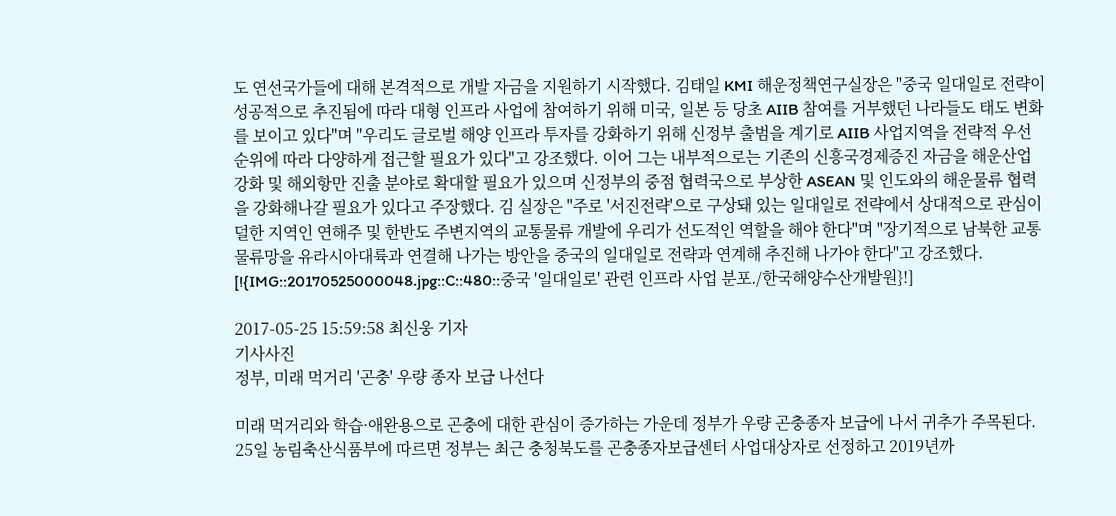도 연선국가들에 대해 본격적으로 개발 자금을 지원하기 시작했다. 김태일 KMI 해운정책연구실장은 "중국 일대일로 전략이 성공적으로 추진됨에 따라 대형 인프라 사업에 참여하기 위해 미국, 일본 등 당초 AIIB 참여를 거부했던 나라들도 태도 변화를 보이고 있다"며 "우리도 글로벌 해양 인프라 투자를 강화하기 위해 신정부 출범을 계기로 AIIB 사업지역을 전략적 우선순위에 따라 다양하게 접근할 필요가 있다"고 강조했다. 이어 그는 내부적으로는 기존의 신흥국경제증진 자금을 해운산업 강화 및 해외항만 진출 분야로 확대할 필요가 있으며 신정부의 중점 협력국으로 부상한 ASEAN 및 인도와의 해운물류 협력을 강화해나갈 필요가 있다고 주장했다. 김 실장은 "주로 '서진전략'으로 구상돼 있는 일대일로 전략에서 상대적으로 관심이 덜한 지역인 연해주 및 한반도 주변지역의 교통물류 개발에 우리가 선도적인 역할을 해야 한다"며 "장기적으로 남북한 교통물류망을 유라시아대륙과 연결해 나가는 방안을 중국의 일대일로 전략과 연계해 추진해 나가야 한다"고 강조했다. [!{IMG::20170525000048.jpg::C::480::중국 '일대일로' 관련 인프라 사업 분포./한국해양수산개발원}!]

2017-05-25 15:59:58 최신웅 기자
기사사진
정부, 미래 먹거리 '곤충' 우량 종자 보급 나선다

미래 먹거리와 학습·애완용으로 곤충에 대한 관심이 증가하는 가운데 정부가 우량 곤충종자 보급에 나서 귀추가 주목된다. 25일 농림축산식품부에 따르면 정부는 최근 충청북도를 곤충종자보급센터 사업대상자로 선정하고 2019년까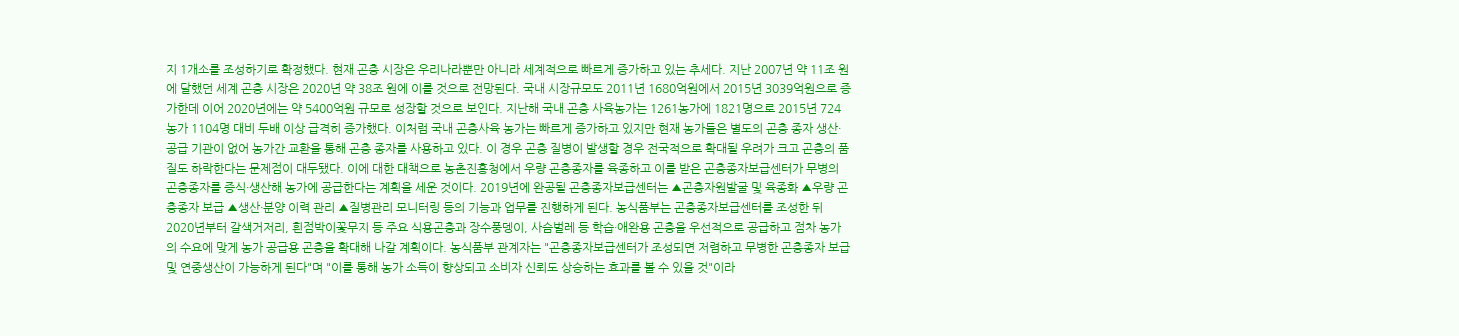지 1개소를 조성하기로 확정했다. 현재 곤충 시장은 우리나라뿐만 아니라 세계적으로 빠르게 증가하고 있는 추세다. 지난 2007년 약 11조 원에 달했던 세계 곤충 시장은 2020년 약 38조 원에 이를 것으로 전망된다. 국내 시장규모도 2011년 1680억원에서 2015년 3039억원으로 증가한데 이어 2020년에는 약 5400억원 규모로 성장할 것으로 보인다. 지난해 국내 곤충 사육농가는 1261농가에 1821명으로 2015년 724농가 1104명 대비 두배 이상 급격히 증가했다. 이처럼 국내 곤충사육 농가는 빠르게 증가하고 있지만 현재 농가들은 별도의 곤충 종자 생산·공급 기관이 없어 농가간 교환을 통해 곤충 종자를 사용하고 있다. 이 경우 곤충 질병이 발생할 경우 전국적으로 확대될 우려가 크고 곤충의 품질도 하락한다는 문제점이 대두됐다. 이에 대한 대책으로 농촌진흥청에서 우량 곤충종자를 육종하고 이를 받은 곤충종자보급센터가 무병의 곤충종자를 증식·생산해 농가에 공급한다는 계획을 세운 것이다. 2019년에 완공될 곤충종자보급센터는 ▲곤충자원발굴 및 육종화 ▲우량 곤충종자 보급 ▲생산·분양 이력 관리 ▲질병관리 모니터링 등의 기능과 업무를 진행하게 된다. 농식품부는 곤충종자보급센터를 조성한 뒤 2020년부터 갈색거저리, 흰점박이꽃무지 등 주요 식용곤충과 장수풍뎅이, 사슴벌레 등 학습·애완용 곤충을 우선적으로 공급하고 점차 농가의 수요에 맞게 농가 공급용 곤충을 확대해 나갈 계획이다. 농식품부 관계자는 "곤충종자보급센터가 조성되면 저렴하고 무병한 곤충종자 보급 및 연중생산이 가능하게 된다"며 "이를 통해 농가 소득이 향상되고 소비자 신뢰도 상승하는 효과를 볼 수 있을 것"이라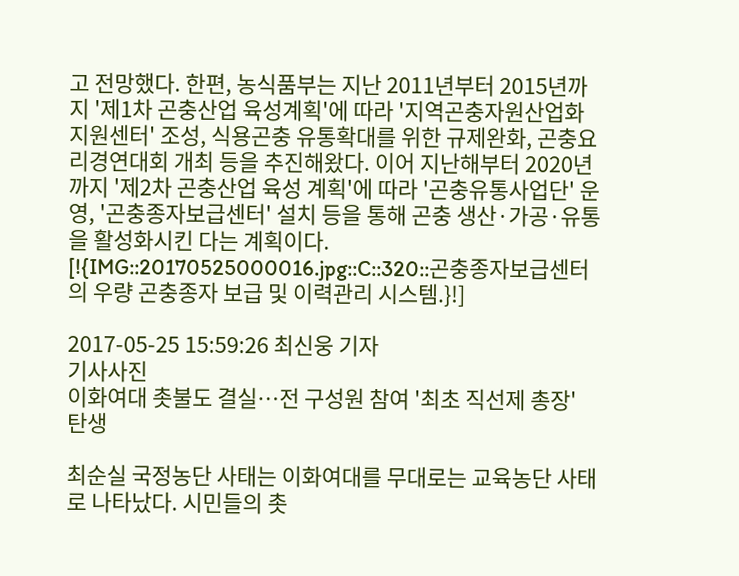고 전망했다. 한편, 농식품부는 지난 2011년부터 2015년까지 '제1차 곤충산업 육성계획'에 따라 '지역곤충자원산업화지원센터' 조성, 식용곤충 유통확대를 위한 규제완화, 곤충요리경연대회 개최 등을 추진해왔다. 이어 지난해부터 2020년까지 '제2차 곤충산업 육성 계획'에 따라 '곤충유통사업단' 운영, '곤충종자보급센터' 설치 등을 통해 곤충 생산·가공·유통을 활성화시킨 다는 계획이다. [!{IMG::20170525000016.jpg::C::320::곤충종자보급센터의 우량 곤충종자 보급 및 이력관리 시스템.}!]

2017-05-25 15:59:26 최신웅 기자
기사사진
이화여대 촛불도 결실…전 구성원 참여 '최초 직선제 총장' 탄생

최순실 국정농단 사태는 이화여대를 무대로는 교육농단 사태로 나타났다. 시민들의 촛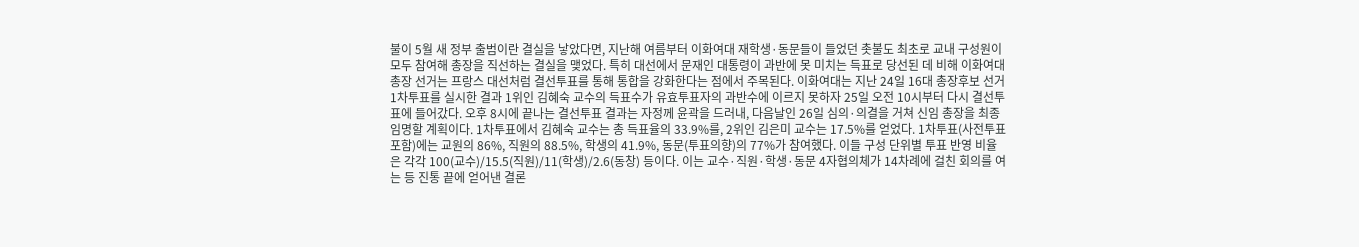불이 5월 새 정부 출범이란 결실을 낳았다면, 지난해 여름부터 이화여대 재학생·동문들이 들었던 촛불도 최초로 교내 구성원이 모두 참여해 총장을 직선하는 결실을 맺었다. 특히 대선에서 문재인 대통령이 과반에 못 미치는 득표로 당선된 데 비해 이화여대 총장 선거는 프랑스 대선처럼 결선투표를 통해 통합을 강화한다는 점에서 주목된다. 이화여대는 지난 24일 16대 총장후보 선거 1차투표를 실시한 결과 1위인 김혜숙 교수의 득표수가 유효투표자의 과반수에 이르지 못하자 25일 오전 10시부터 다시 결선투표에 들어갔다. 오후 8시에 끝나는 결선투표 결과는 자정께 윤곽을 드러내, 다음날인 26일 심의·의결을 거쳐 신임 총장을 최종 임명할 계획이다. 1차투표에서 김혜숙 교수는 총 득표율의 33.9%를, 2위인 김은미 교수는 17.5%를 얻었다. 1차투표(사전투표 포함)에는 교원의 86%, 직원의 88.5%, 학생의 41.9%, 동문(투표의향)의 77%가 참여했다. 이들 구성 단위별 투표 반영 비율은 각각 100(교수)/15.5(직원)/11(학생)/2.6(동창) 등이다. 이는 교수·직원·학생·동문 4자협의체가 14차례에 걸친 회의를 여는 등 진통 끝에 얻어낸 결론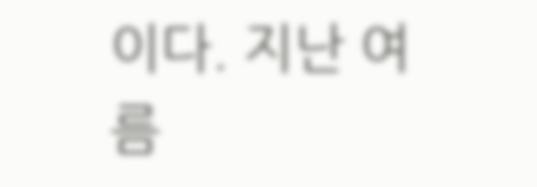이다. 지난 여름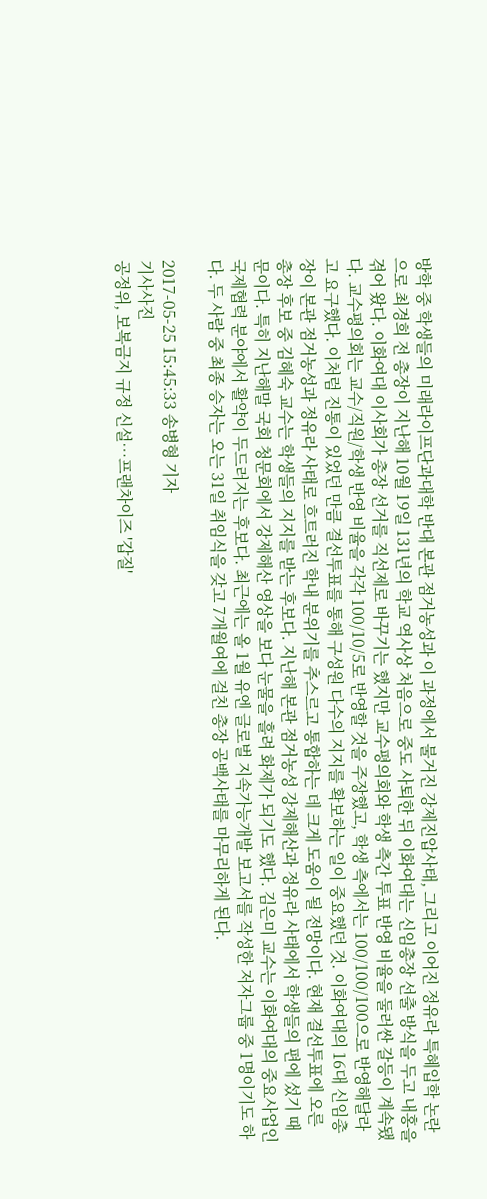방학 중 학생들의 미래라이프단과대학 반대 본관 점거농성과 이 과정에서 불거진 강제진압사태, 그리고 이어진 정유라 특혜입학 논란으로 최경희 전 총장이 지난해 10월 19일 131년의 학교 역사상 처음으로 중도 사퇴한 뒤 이화여대는 신임총장 선출 방식을 두고 내홍을 겪어 왔다. 이화여대 이사회가 총장 선거를 직선제로 바꾸기는 했지만 교수평의회와 학생 측간 투표 반영 비율을 둘러싼 갈등이 계속됐다. 교수평의회는 교수/직원/학생 반영 비율을 각각 100/10/5로 반영할 것을 주장했고, 학생 측에서는 100/100/100으로 반영해달라고 요구했다. 이처럼 진통이 있었던 만큼 결선투표를 통해 구성원 다수의 지지를 확보하는 일이 중요했던 것. 이화여대의 16대 신임총장이 본관 점거농성과 정유라 사태로 흐트러진 학내 분위기를 추스르고 통합하는 데 크게 도움이 될 전망이다. 현재 결선투표에 오른 총장 후보 중 김혜숙 교수는 학생들의 지지를 받는 후보다. 지난해 본관 점거농성 강제해산과 정유라 사태에서 학생들의 편에 섰기 때문이다. 특히 지난해말 국회 청문회에서 강제해산 영상을 보다 눈물을 흘려 화제가 되기도 했다. 김은미 교수는 이화여대의 중요사업인 국제협력 분야에서 활약이 두드러지는 후보다. 최근에는 올 1월 유엔 글로벌 지속가능개발 보고서를 작성한 저자그룹 중 1명이기도 하다. 두 사람 중 최종 승자는 오는 31일 취임식을 갖고 7개월여에 걸친 총장 공백사태를 마무리하게 된다.

2017-05-25 15:45:33 송병형 기자
기사사진
공정위, 보복금지 규정 신설…프랜차이즈 '갑질'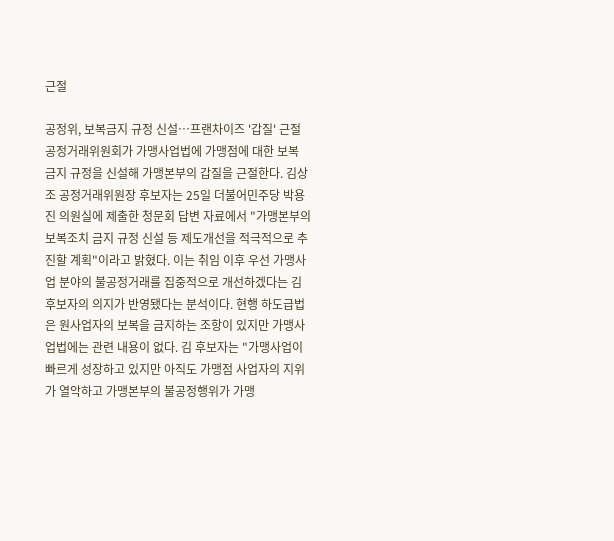근절

공정위, 보복금지 규정 신설…프랜차이즈 '갑질' 근절 공정거래위원회가 가맹사업법에 가맹점에 대한 보복 금지 규정을 신설해 가맹본부의 갑질을 근절한다. 김상조 공정거래위원장 후보자는 25일 더불어민주당 박용진 의원실에 제출한 청문회 답변 자료에서 "가맹본부의 보복조치 금지 규정 신설 등 제도개선을 적극적으로 추진할 계획"이라고 밝혔다. 이는 취임 이후 우선 가맹사업 분야의 불공정거래를 집중적으로 개선하겠다는 김 후보자의 의지가 반영됐다는 분석이다. 현행 하도급법은 원사업자의 보복을 금지하는 조항이 있지만 가맹사업법에는 관련 내용이 없다. 김 후보자는 "가맹사업이 빠르게 성장하고 있지만 아직도 가맹점 사업자의 지위가 열악하고 가맹본부의 불공정행위가 가맹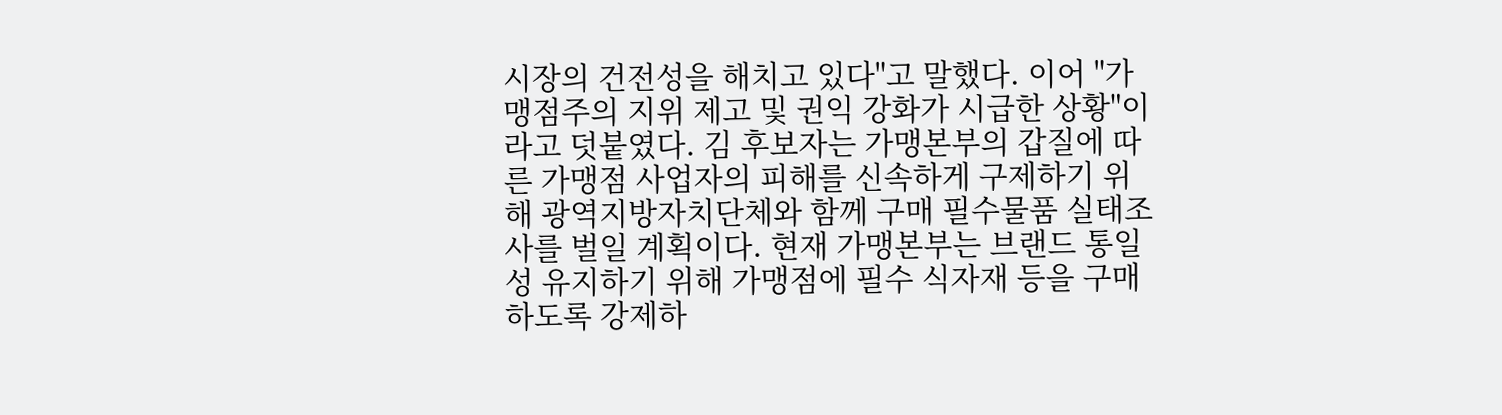시장의 건전성을 해치고 있다"고 말했다. 이어 "가맹점주의 지위 제고 및 권익 강화가 시급한 상황"이라고 덧붙였다. 김 후보자는 가맹본부의 갑질에 따른 가맹점 사업자의 피해를 신속하게 구제하기 위해 광역지방자치단체와 함께 구매 필수물품 실태조사를 벌일 계획이다. 현재 가맹본부는 브랜드 통일성 유지하기 위해 가맹점에 필수 식자재 등을 구매하도록 강제하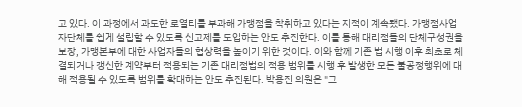고 있다. 이 과정에서 과도한 로열티를 부과해 가맹점을 착취하고 있다는 지적이 계속됐다. 가맹점사업자단체를 쉽게 설립할 수 있도록 신고제를 도입하는 안도 추진한다. 이를 통해 대리점들의 단체구성권을 보장, 가맹본부에 대한 사업자들의 협상력을 높이기 위한 것이다. 이와 함께 기존 법 시행 이후 최초로 체결되거나 갱신한 계약부터 적용되는 기존 대리점법의 적용 범위를 시행 후 발생한 모든 불공정행위에 대해 적용될 수 있도록 범위를 확대하는 안도 추진된다. 박용진 의원은 "그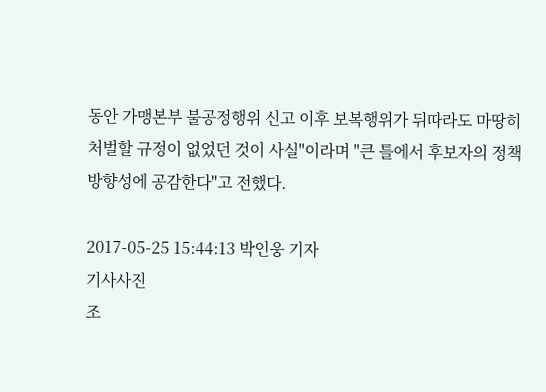동안 가맹본부 불공정행위 신고 이후 보복행위가 뒤따라도 마땅히 처벌할 규정이 없었던 것이 사실"이라며 "큰 틀에서 후보자의 정책 방향성에 공감한다"고 전했다.

2017-05-25 15:44:13 박인웅 기자
기사사진
조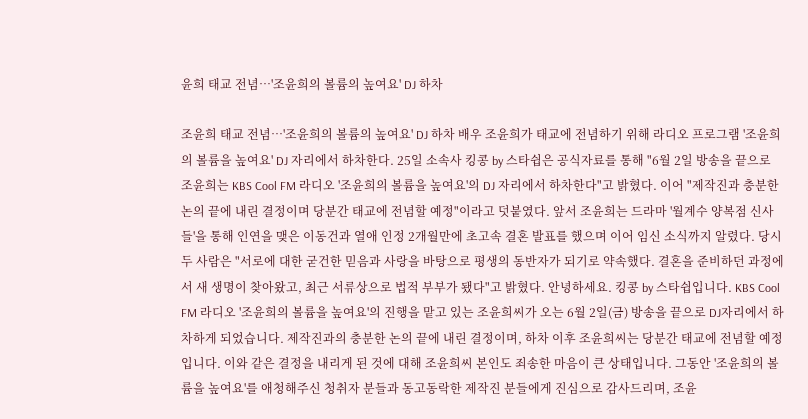윤희 태교 전념…'조윤희의 볼륨의 높여요' DJ 하차

조윤희 태교 전념…'조윤희의 볼륨의 높여요' DJ 하차 배우 조윤희가 태교에 전념하기 위해 라디오 프로그램 '조윤희의 볼륨을 높여요' DJ 자리에서 하차한다. 25일 소속사 킹콩 by 스타쉽은 공식자료를 통해 "6월 2일 방송을 끝으로 조윤희는 KBS Cool FM 라디오 '조윤희의 볼륨을 높여요'의 DJ 자리에서 하차한다"고 밝혔다. 이어 "제작진과 충분한 논의 끝에 내린 결정이며 당분간 태교에 전념할 예정"이라고 덧붙였다. 앞서 조윤희는 드라마 '월계수 양복점 신사들'을 통해 인연을 맺은 이동건과 열애 인정 2개월만에 초고속 결혼 발표를 했으며 이어 임신 소식까지 알렸다. 당시 두 사람은 "서로에 대한 굳건한 믿음과 사랑을 바탕으로 평생의 동반자가 되기로 약속했다. 결혼을 준비하던 과정에서 새 생명이 찾아왔고, 최근 서류상으로 법적 부부가 됐다"고 밝혔다. 안녕하세요. 킹콩 by 스타쉽입니다. KBS Cool FM 라디오 '조윤희의 볼륨을 높여요'의 진행을 맡고 있는 조윤희씨가 오는 6월 2일(금) 방송을 끝으로 DJ자리에서 하차하게 되었습니다. 제작진과의 충분한 논의 끝에 내린 결정이며, 하차 이후 조윤희씨는 당분간 태교에 전념할 예정입니다. 이와 같은 결정을 내리게 된 것에 대해 조윤희씨 본인도 죄송한 마음이 큰 상태입니다. 그동안 '조윤희의 볼륨을 높여요'를 애청해주신 청취자 분들과 동고동락한 제작진 분들에게 진심으로 감사드리며, 조윤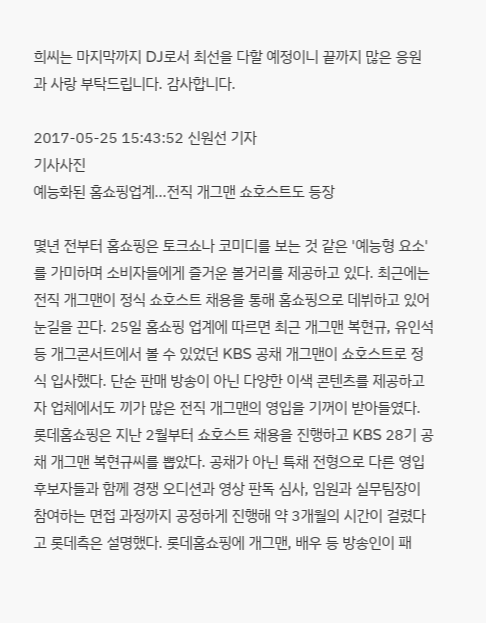희씨는 마지막까지 DJ로서 최선을 다할 예정이니 끝까지 많은 응원과 사랑 부탁드립니다. 감사합니다.

2017-05-25 15:43:52 신원선 기자
기사사진
예능화된 홈쇼핑업계…전직 개그맨 쇼호스트도 등장

몇년 전부터 홈쇼핑은 토크쇼나 코미디를 보는 것 같은 '예능형 요소'를 가미하며 소비자들에게 즐거운 볼거리를 제공하고 있다. 최근에는 전직 개그맨이 정식 쇼호스트 채용을 통해 홈쇼핑으로 데뷔하고 있어 눈길을 끈다. 25일 홈쇼핑 업계에 따르면 최근 개그맨 복현규, 유인석 등 개그콘서트에서 볼 수 있었던 KBS 공채 개그맨이 쇼호스트로 정식 입사했다. 단순 판매 방송이 아닌 다양한 이색 콘텐츠를 제공하고자 업체에서도 끼가 많은 전직 개그맨의 영입을 기꺼이 받아들였다. 롯데홈쇼핑은 지난 2월부터 쇼호스트 채용을 진행하고 KBS 28기 공채 개그맨 복현규씨를 뽑았다. 공채가 아닌 특채 전형으로 다른 영입 후보자들과 함께 경쟁 오디션과 영상 판독 심사, 임원과 실무팀장이 참여하는 면접 과정까지 공정하게 진행해 약 3개월의 시간이 걸렸다고 롯데측은 설명했다. 롯데홈쇼핑에 개그맨, 배우 등 방송인이 패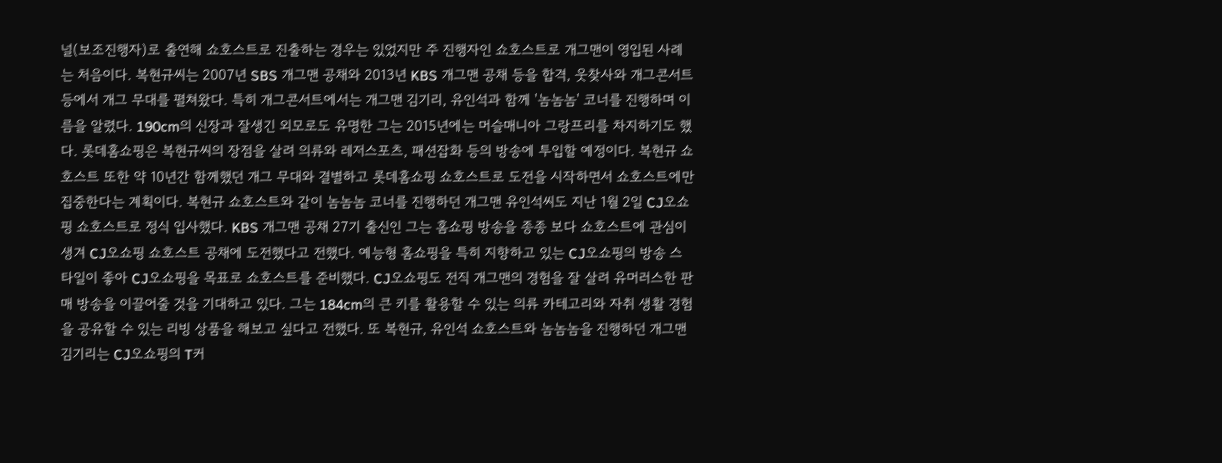널(보조진행자)로 출연해 쇼호스트로 진출하는 경우는 있었지만 주 진행자인 쇼호스트로 개그맨이 영입된 사례는 처음이다. 복현규씨는 2007년 SBS 개그맨 공채와 2013년 KBS 개그맨 공채 등을 합격, 웃찾사와 개그콘서트 등에서 개그 무대를 펼쳐왔다. 특히 개그콘서트에서는 개그맨 김기리, 유인석과 함께 '놈놈놈' 코너를 진행하며 이름을 알렸다. 190cm의 신장과 잘생긴 외모로도 유명한 그는 2015년에는 머슬매니아 그랑프리를 차지하기도 했다. 롯데홈쇼핑은 복현규씨의 장점을 살려 의류와 레저스포츠, 패션잡화 등의 방송에 투입할 예정이다. 복현규 쇼호스트 또한 약 10년간 함께했던 개그 무대와 결별하고 롯데홈쇼핑 쇼호스트로 도전을 시작하면서 쇼호스트에만 집중한다는 계획이다. 복현규 쇼호스트와 같이 놈놈놈 코너를 진행하던 개그맨 유인석씨도 지난 1월 2일 CJ오쇼핑 쇼호스트로 정식 입사했다. KBS 개그맨 공채 27기 출신인 그는 홈쇼핑 방송을 종종 보다 쇼호스트에 관심이 생겨 CJ오쇼핑 쇼호스트 공채에 도전했다고 전했다. 예능형 홈쇼핑을 특히 지향하고 있는 CJ오쇼핑의 방송 스타일이 좋아 CJ오쇼핑을 목표로 쇼호스트를 준비했다. CJ오쇼핑도 전직 개그맨의 경험을 잘 살려 유머러스한 판매 방송을 이끌어줄 것을 기대하고 있다. 그는 184cm의 큰 키를 활용할 수 있는 의류 카테고리와 자취 생활 경험을 공유할 수 있는 리빙 상품을 해보고 싶다고 전했다. 또 복현규, 유인석 쇼호스트와 놈놈놈을 진행하던 개그맨 김기리는 CJ오쇼핑의 T커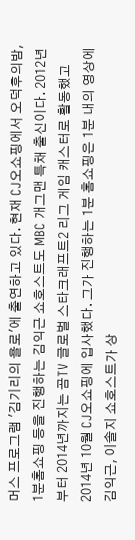머스 프로그램 '김기리의 욜로'에 출연하고 있다. 현재 CJ오쇼핑에서 오덕후의밤, 1분홈쇼핑 등을 진행하는 김익근 쇼호스트도 MBC 개그맨 특채 출신이다. 2012년부터 2014년까지는 곰TV 글로벌 스타크래프트2 리그 게임 캐스터로 활동했고 2014년 10월 CJ오쇼핑에 입사했다. 그가 진행하는 1분 홈쇼핑은 1분 내의 영상에 김익근, 이솔지 쇼호스트가 상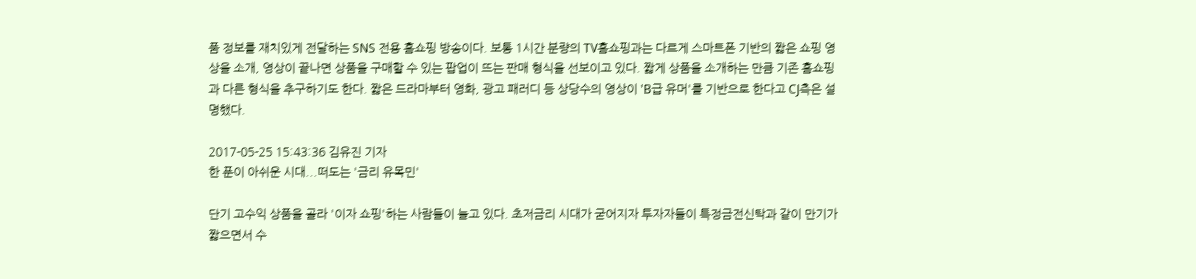품 정보를 재치있게 전달하는 SNS 전용 홈쇼핑 방송이다. 보통 1시간 분량의 TV홈쇼핑과는 다르게 스마트폰 기반의 짧은 쇼핑 영상을 소개, 영상이 끝나면 상품을 구매할 수 있는 팝업이 뜨는 판매 형식을 선보이고 있다. 짧게 상품을 소개하는 만큼 기존 홈쇼핑과 다른 형식을 추구하기도 한다. 짧은 드라마부터 영화, 광고 패러디 등 상당수의 영상이 'B급 유머'를 기반으로 한다고 CJ측은 설명했다.

2017-05-25 15:43:36 김유진 기자
한 푼이 아쉬운 시대...떠도는 '금리 유목민'

단기 고수익 상품을 골라 '이자 쇼핑'하는 사람들이 늘고 있다. 초저금리 시대가 굳어지자 투자자들이 특정금전신탁과 같이 만기가 짧으면서 수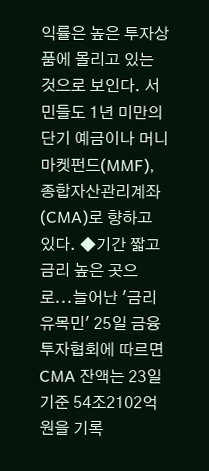익률은 높은 투자상품에 몰리고 있는 것으로 보인다. 서민들도 1년 미만의 단기 예금이나 머니마켓펀드(MMF), 종합자산관리계좌(CMA)로 향하고 있다. ◆기간 짧고 금리 높은 곳으로...늘어난 '금리 유목민' 25일 금융투자협회에 따르면 CMA 잔액는 23일 기준 54조2102억원을 기록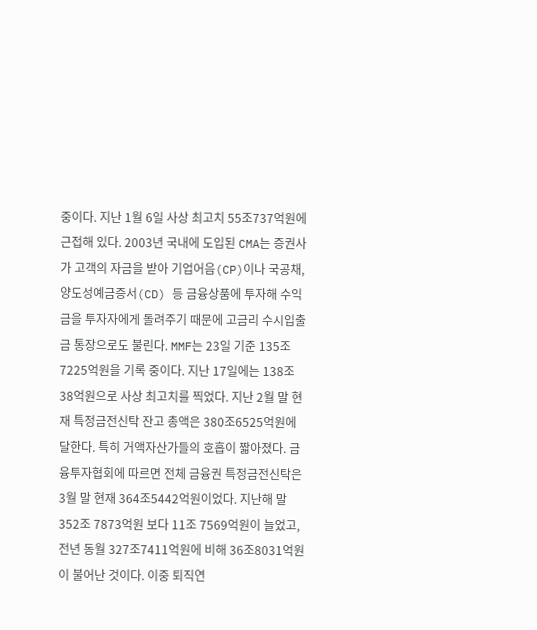중이다. 지난 1월 6일 사상 최고치 55조737억원에 근접해 있다. 2003년 국내에 도입된 CMA는 증권사가 고객의 자금을 받아 기업어음(CP)이나 국공채, 양도성예금증서(CD) 등 금융상품에 투자해 수익금을 투자자에게 돌려주기 때문에 고금리 수시입출금 통장으로도 불린다. MMF는 23일 기준 135조7225억원을 기록 중이다. 지난 17일에는 138조38억원으로 사상 최고치를 찍었다. 지난 2월 말 현재 특정금전신탁 잔고 총액은 380조6525억원에 달한다. 특히 거액자산가들의 호흡이 짧아졌다. 금융투자협회에 따르면 전체 금융권 특정금전신탁은 3월 말 현재 364조5442억원이었다. 지난해 말 352조 7873억원 보다 11조 7569억원이 늘었고, 전년 동월 327조7411억원에 비해 36조8031억원이 불어난 것이다. 이중 퇴직연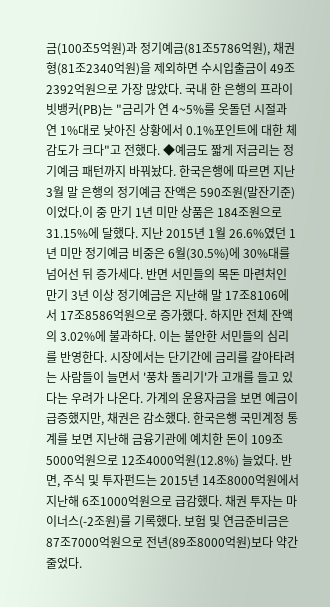금(100조5억원)과 정기예금(81조5786억원), 채권형(81조2340억원)을 제외하면 수시입출금이 49조2392억원으로 가장 많았다. 국내 한 은행의 프라이빗뱅커(PB)는 "금리가 연 4~5%를 웃돌던 시절과 연 1%대로 낮아진 상황에서 0.1%포인트에 대한 체감도가 크다"고 전했다. ◆예금도 짧게 저금리는 정기예금 패턴까지 바꿔놨다. 한국은행에 따르면 지난 3월 말 은행의 정기예금 잔액은 590조원(말잔기준)이었다.이 중 만기 1년 미만 상품은 184조원으로 31.15%에 달했다. 지난 2015년 1월 26.6%였던 1년 미만 정기예금 비중은 6월(30.5%)에 30%대를 넘어선 뒤 증가세다. 반면 서민들의 목돈 마련처인 만기 3년 이상 정기예금은 지난해 말 17조8106에서 17조8586억원으로 증가했다. 하지만 전체 잔액의 3.02%에 불과하다. 이는 불안한 서민들의 심리를 반영한다. 시장에서는 단기간에 금리를 갈아타려는 사람들이 늘면서 '풍차 돌리기'가 고개를 들고 있다는 우려가 나온다. 가계의 운용자금을 보면 예금이 급증했지만, 채권은 감소했다. 한국은행 국민계정 통계를 보면 지난해 금융기관에 예치한 돈이 109조5000억원으로 12조4000억원(12.8%) 늘었다. 반면, 주식 및 투자펀드는 2015년 14조8000억원에서 지난해 6조1000억원으로 급감했다. 채권 투자는 마이너스(-2조원)를 기록했다. 보험 및 연금준비금은 87조7000억원으로 전년(89조8000억원)보다 약간 줄었다.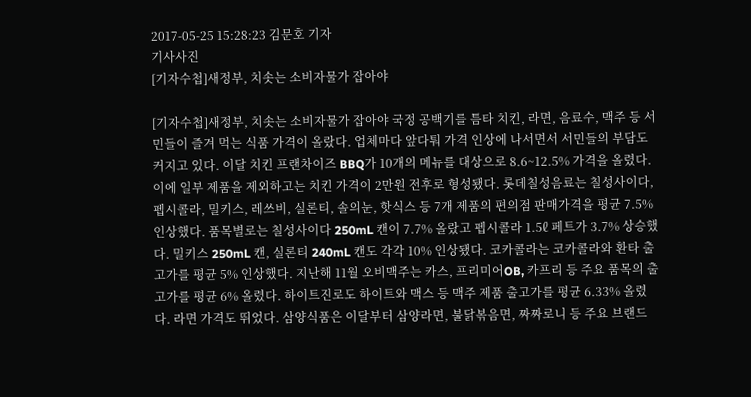2017-05-25 15:28:23 김문호 기자
기사사진
[기자수첩]새정부, 치솟는 소비자물가 잡아야

[기자수첩]새정부, 치솟는 소비자물가 잡아야 국정 공백기를 틈타 치킨, 라면, 음료수, 맥주 등 서민들이 즐겨 먹는 식품 가격이 올랐다. 업체마다 앞다퉈 가격 인상에 나서면서 서민들의 부담도 커지고 있다. 이달 치킨 프랜차이즈 BBQ가 10개의 메뉴를 대상으로 8.6~12.5% 가격을 올렸다. 이에 일부 제품을 제외하고는 치킨 가격이 2만원 전후로 형성됐다. 롯데칠성음료는 칠성사이다, 펩시콜라, 밀키스, 레쓰비, 실론티, 솔의눈, 핫식스 등 7개 제품의 편의점 판매가격을 평균 7.5% 인상했다. 품목별로는 칠성사이다 250mL 캔이 7.7% 올랐고 펩시콜라 1.5ℓ 페트가 3.7% 상승했다. 밀키스 250mL 캔, 실론티 240mL 캔도 각각 10% 인상됐다. 코카콜라는 코카콜라와 환타 출고가를 평균 5% 인상했다. 지난해 11월 오비맥주는 카스, 프리미어OB, 카프리 등 주요 품목의 출고가를 평균 6% 올렸다. 하이트진로도 하이트와 맥스 등 맥주 제품 출고가를 평균 6.33% 올렸다. 라면 가격도 뛰었다. 삼양식품은 이달부터 삼양라면, 불닭볶음면, 짜짜로니 등 주요 브랜드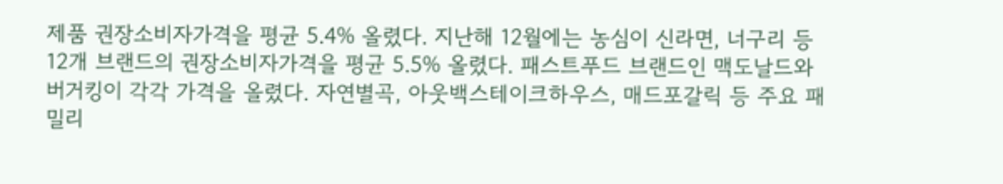제품 권장소비자가격을 평균 5.4% 올렸다. 지난해 12월에는 농심이 신라면, 너구리 등 12개 브랜드의 권장소비자가격을 평균 5.5% 올렸다. 패스트푸드 브랜드인 맥도날드와 버거킹이 각각 가격을 올렸다. 자연별곡, 아웃백스테이크하우스, 매드포갈릭 등 주요 패밀리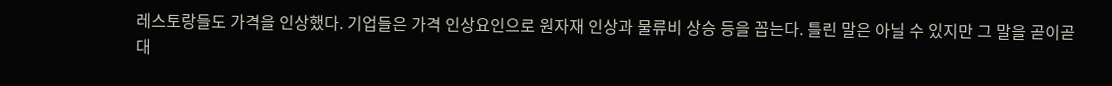레스토랑들도 가격을 인상했다. 기업들은 가격 인상요인으로 원자재 인상과 물류비 상승 등을 꼽는다. 틀린 말은 아닐 수 있지만 그 말을 곧이곧대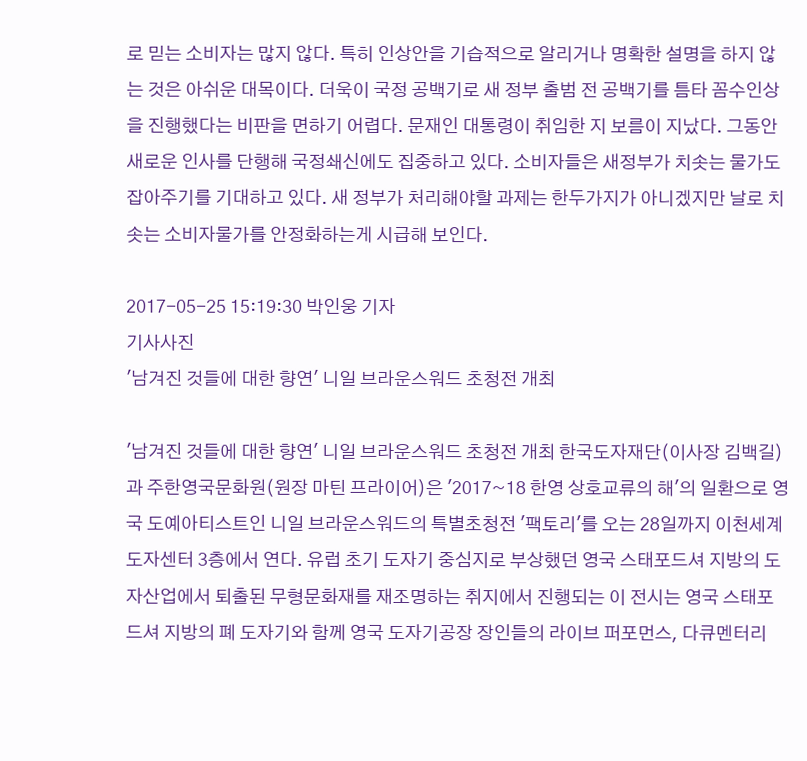로 믿는 소비자는 많지 않다. 특히 인상안을 기습적으로 알리거나 명확한 설명을 하지 않는 것은 아쉬운 대목이다. 더욱이 국정 공백기로 새 정부 출범 전 공백기를 틈타 꼼수인상을 진행했다는 비판을 면하기 어렵다. 문재인 대통령이 취임한 지 보름이 지났다. 그동안 새로운 인사를 단행해 국정쇄신에도 집중하고 있다. 소비자들은 새정부가 치솟는 물가도 잡아주기를 기대하고 있다. 새 정부가 처리해야할 과제는 한두가지가 아니겠지만 날로 치솟는 소비자물가를 안정화하는게 시급해 보인다.

2017-05-25 15:19:30 박인웅 기자
기사사진
'남겨진 것들에 대한 향연' 니일 브라운스워드 초청전 개최

'남겨진 것들에 대한 향연' 니일 브라운스워드 초청전 개최 한국도자재단(이사장 김백길)과 주한영국문화원(원장 마틴 프라이어)은 '2017~18 한영 상호교류의 해'의 일환으로 영국 도예아티스트인 니일 브라운스워드의 특별초청전 '팩토리'를 오는 28일까지 이천세계도자센터 3층에서 연다. 유럽 초기 도자기 중심지로 부상했던 영국 스태포드셔 지방의 도자산업에서 퇴출된 무형문화재를 재조명하는 취지에서 진행되는 이 전시는 영국 스태포드셔 지방의 폐 도자기와 함께 영국 도자기공장 장인들의 라이브 퍼포먼스, 다큐멘터리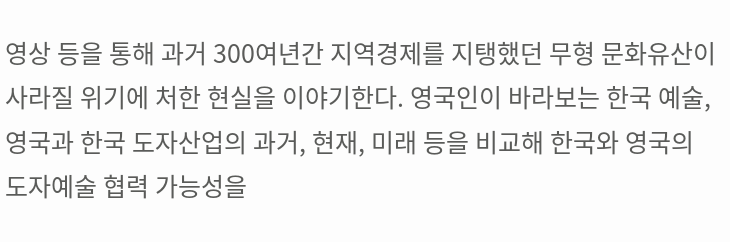영상 등을 통해 과거 300여년간 지역경제를 지탱했던 무형 문화유산이 사라질 위기에 처한 현실을 이야기한다. 영국인이 바라보는 한국 예술, 영국과 한국 도자산업의 과거, 현재, 미래 등을 비교해 한국와 영국의 도자예술 협력 가능성을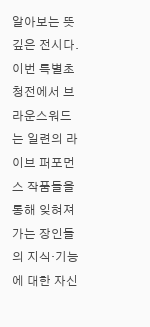알아보는 뜻깊은 전시다. 이번 특별초청전에서 브라운스워드는 일련의 라이브 퍼포먼스 작품들을 통해 잊혀져 가는 장인들의 지식·기능에 대한 자신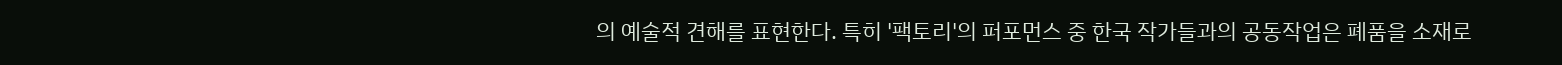의 예술적 견해를 표현한다. 특히 '팩토리'의 퍼포먼스 중 한국 작가들과의 공동작업은 폐품을 소재로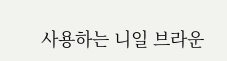사용하는 니일 브라운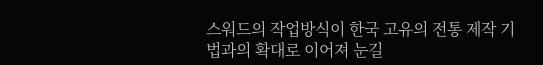스워드의 작업방식이 한국 고유의 전통 제작 기법과의 확대로 이어져 눈길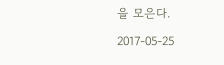을 모은다.

2017-05-25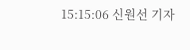15:15:06 신원선 기자